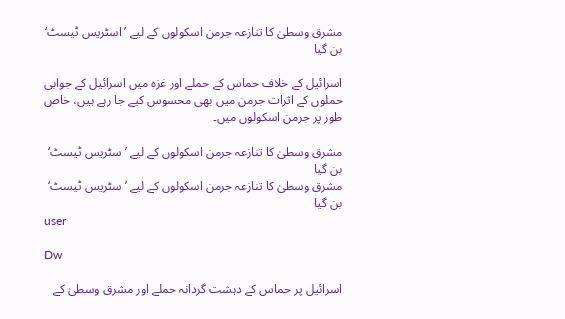مشرق وسطیٰ کا تنازعہ جرمن اسکولوں کے لیے ’اسٹریس ٹیسٹ‘ بن گیا

اسرائیل کے خلاف حماس کے حملے اور غزہ میں اسرائیل کے جوابی حملوں کے اثرات جرمن میں بھی محسوس کیے جا رہے ہیں، خاص طور پر جرمن اسکولوں میں۔

مشرق وسطیٰ کا تنازعہ جرمن اسکولوں کے لیے ’سٹریس ٹیسٹ‘ بن گیا
مشرق وسطیٰ کا تنازعہ جرمن اسکولوں کے لیے ’سٹریس ٹیسٹ‘ بن گیا
user

Dw

اسرائیل پر حماس کے دہشت گردانہ حملے اور مشرق وسطیٰ کے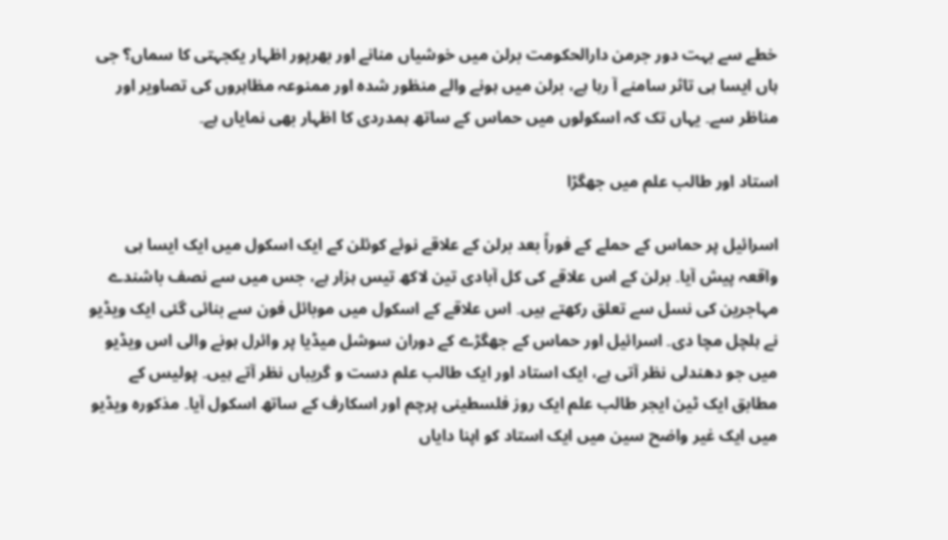خطے سے بہت دور جرمن دارالحکومت برلن میں خوشیاں منانے اور بھرپور اظہار یکجہتی کا سماں؟ جی ہاں ایسا ہی تاثر سامنے آ رہا ہے، برلن میں ہونے والے منظور شدہ اور ممنوعہ مظاہروں کی تصاویر اور مناظر سے۔ یہاں تک کہ اسکولوں میں حماس کے ساتھ ہمدردی کا اظہار بھی نمایاں ہے۔

استاد اور طالب علم میں جھگڑا

اسرائیل پر حماس کے حملے کے فوراً بعد برلن کے علاقے نوئے کوئلن کے ایک اسکول میں ایک ایسا ہی واقعہ پیش آیا۔ برلن کے اس علاقے کی کل آبادی تین لاکھ تیس ہزار ہے، جس میں سے نصف باشندے مہاجرین کی نسل سے تعلق رکھتے ہیں۔ اس علاقے کے اسکول میں موبائل فون سے بنائی گئی ایک ویڈیو نے ہلچل مچا دی۔ اسرائیل اور حماس کے جھگڑے کے دوران سوشل میڈیا پر وائرل ہونے والی اس ویڈیو میں جو دھندلی نظر آتی ہے، ایک استاد اور ایک طالب علم دست و گریباں نظر آتے ہیں۔ پولیس کے مطابق ایک ٹین ایجر طالب علم ایک روز فلسطینی پرچم اور اسکارف کے ساتھ اسکول آیا۔ مذکورہ ویڈیو میں ایک غیر واضح سین میں ایک استاد کو اپنا دایاں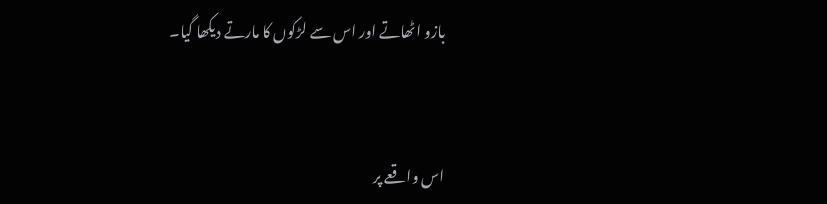بازو اٹھاتے اور اس سے لڑکوں کا مارتے دیکھا گیا۔


اس واقعے پر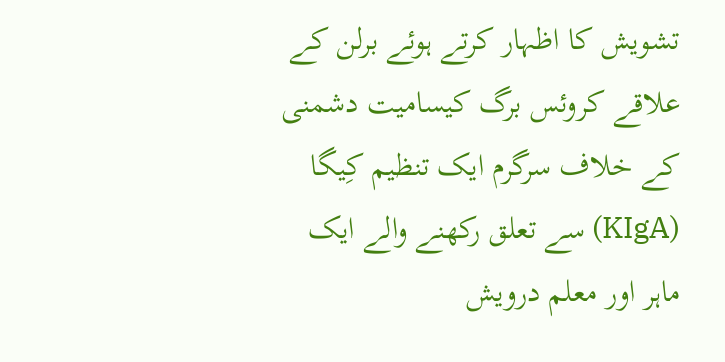تشویش کا اظہار کرتے ہوئے برلن کے علاقے کروئس برگ کیسامیت دشمنی کے خلاف سرگرم ایک تنظیم کِیگا (KIgA) سے تعلق رکھنے والے ایک ماہر اور معلم درویش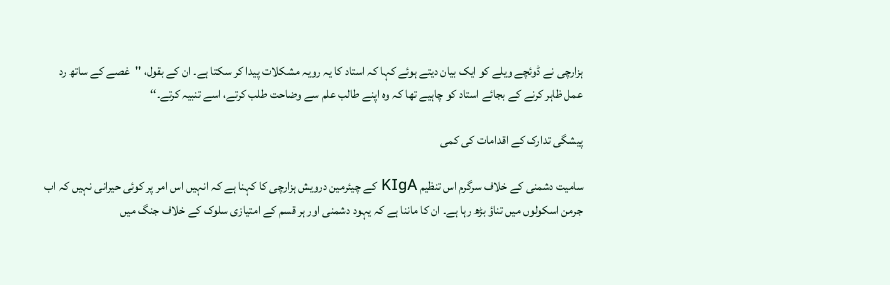ہزارچی نے ڈوئچے ویلے کو ایک بیان دیتے ہوئے کہا کہ استاد کا یہ رویہ مشکلات پیدا کر سکتا ہے۔ ان کے بقول، ''غصے کے ساتھ رد عمل ظاہر کرنے کے بجائے استاد کو چاہیے تھا کہ وہ اپنے طالب علم سے وضاحت طلب کرتے، اسے تنبیہ کرتے۔‘‘

پیشگی تدارک کے اقدامات کی کمی

سامیت دشمنی کے خلاف سرگرم اس تنظیم KIgA کے چیئرمین درویش ہزارچی کا کہنا ہے کہ انہیں اس امر پر کوئی حیرانی نہیں کہ اب جرمن اسکولوں میں تناؤ بڑھ رہا ہے۔ ان کا ماننا ہے کہ یہود دشمنی اور ہر قسم کے امتیازی سلوک کے خلاف جنگ میں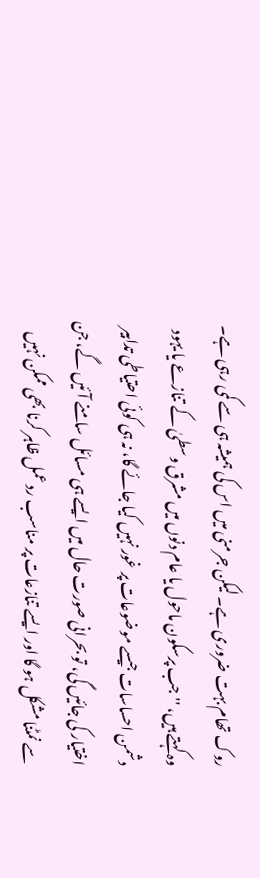روک تھام بہت ضروری ہے۔ لیکن جرمنی میں اس کی ہمیشہ ہی سے کمی رہی ہے۔ وہ کہتے ہیں، ''جب پرسکون ماحول یا عام دنوں میں مشرق وسطیٰ کے تنازعے یا یہود دشمن احساسات جیسے موضوعات پر غور نہیں کیا جائے گا، نہ ہی کوئی احتیاطی تدابیر اختیار کی جائیں گی، تو بحرانی صورت حال میں ایسے ہی مسائل سامنے آئیں گے، جن سے نمٹنا مشکل ہو گا اور ایسے تنازعات پر مناسب رد عمل ظاہر کرنا بھی ممکن نہیں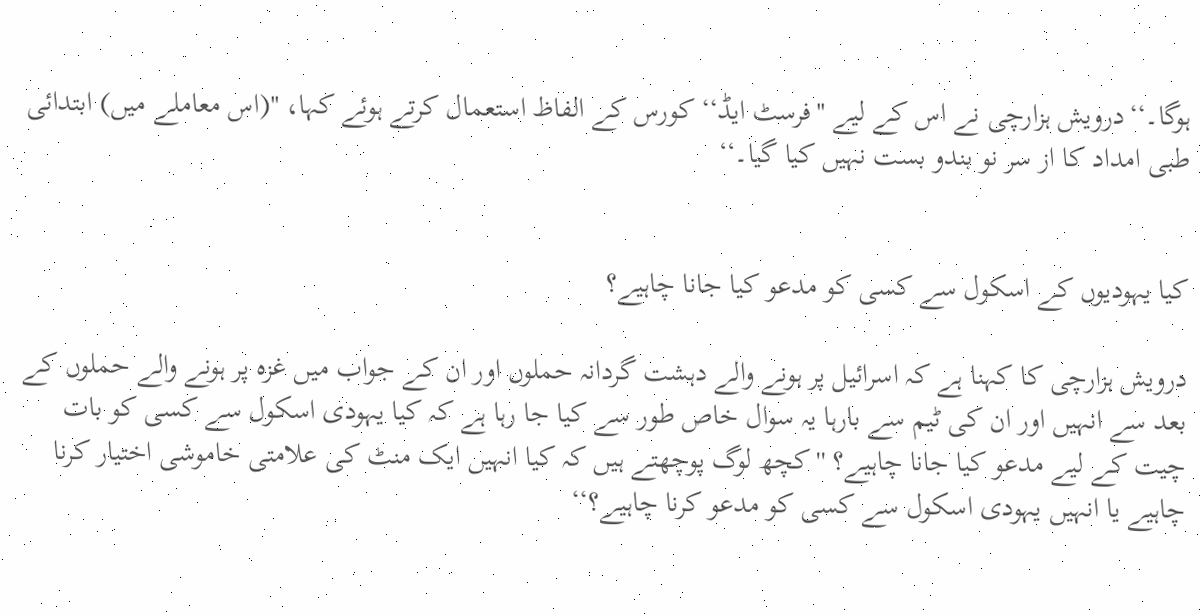ہوگا۔‘‘درویش ہزارچی نے اس کے لیے ''فرسٹ ایڈ‘‘ کورس کے الفاظ استعمال کرتے ہوئے کہا، ''(اس معاملے میں) ابتدائی طبی امداد کا از سر نو بندو بست نہیں کیا گیا۔‘‘


کیا یہودیوں کے اسکول سے کسی کو مدعو کیا جانا چاہیے؟

درویش ہزارچی کا کہنا ہے کہ اسرائیل پر ہونے والے دہشت گردانہ حملوں اور ان کے جواب میں غزہ پر ہونے والے حملوں کے بعد سے انہیں اور ان کی ٹیم سے بارہا یہ سوال خاص طور سے کیا جا رہا ہے کہ کیا یہودی اسکول سے کسی کو بات چیت کے لیے مدعو کیا جانا چاہیے؟ ''کچھ لوگ پوچھتے ہیں کہ کیا انہیں ایک منٹ کی علامتی خاموشی اختیار کرنا چاہیے یا انہیں یہودی اسکول سے کسی کو مدعو کرنا چاہیے؟‘‘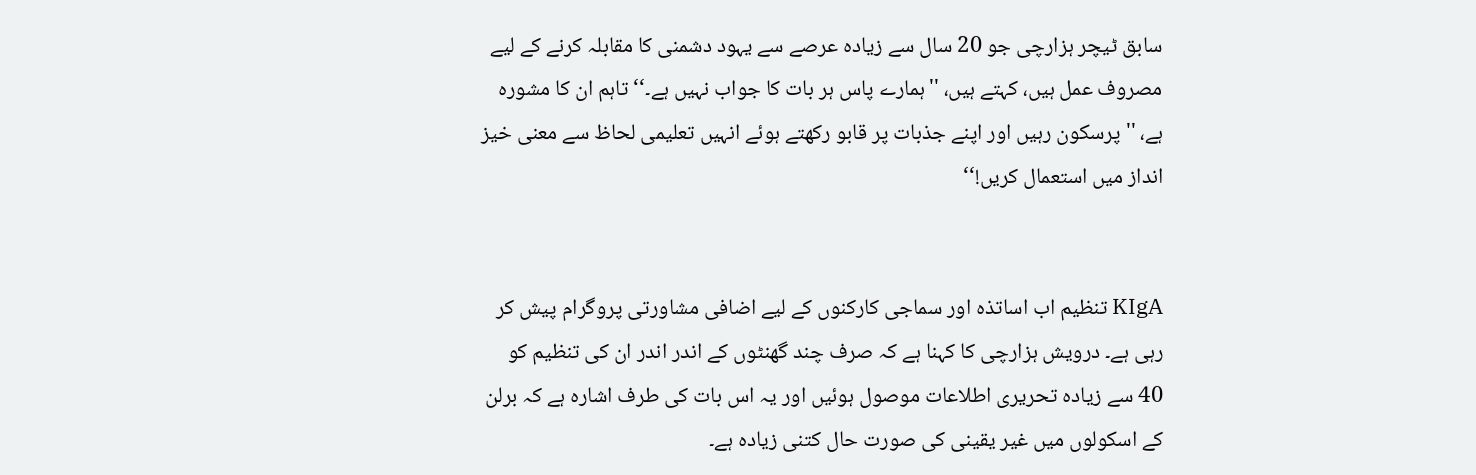سابق ٹیچر ہزارچی جو 20 سال سے زیادہ عرصے سے یہود دشمنی کا مقابلہ کرنے کے لیے مصروف عمل ہیں، کہتے ہیں، ''ہمارے پاس ہر بات کا جواب نہیں ہے۔‘‘ تاہم ان کا مشورہ ہے، ''پرسکون رہیں اور اپنے جذبات پر قابو رکھتے ہوئے انہیں تعلیمی لحاظ سے معنی خیز انداز میں استعمال کریں!‘‘


KIgA تنظیم اب اساتذہ اور سماجی کارکنوں کے لیے اضافی مشاورتی پروگرام پیش کر رہی ہے۔ درویش ہزارچی کا کہنا ہے کہ صرف چند گھنٹوں کے اندر اندر ان کی تنظیم کو 40 سے زیادہ تحریری اطلاعات موصول ہوئیں اور یہ اس بات کی طرف اشارہ ہے کہ برلن کے اسکولوں میں غیر یقینی کی صورت حال کتنی زیادہ ہے۔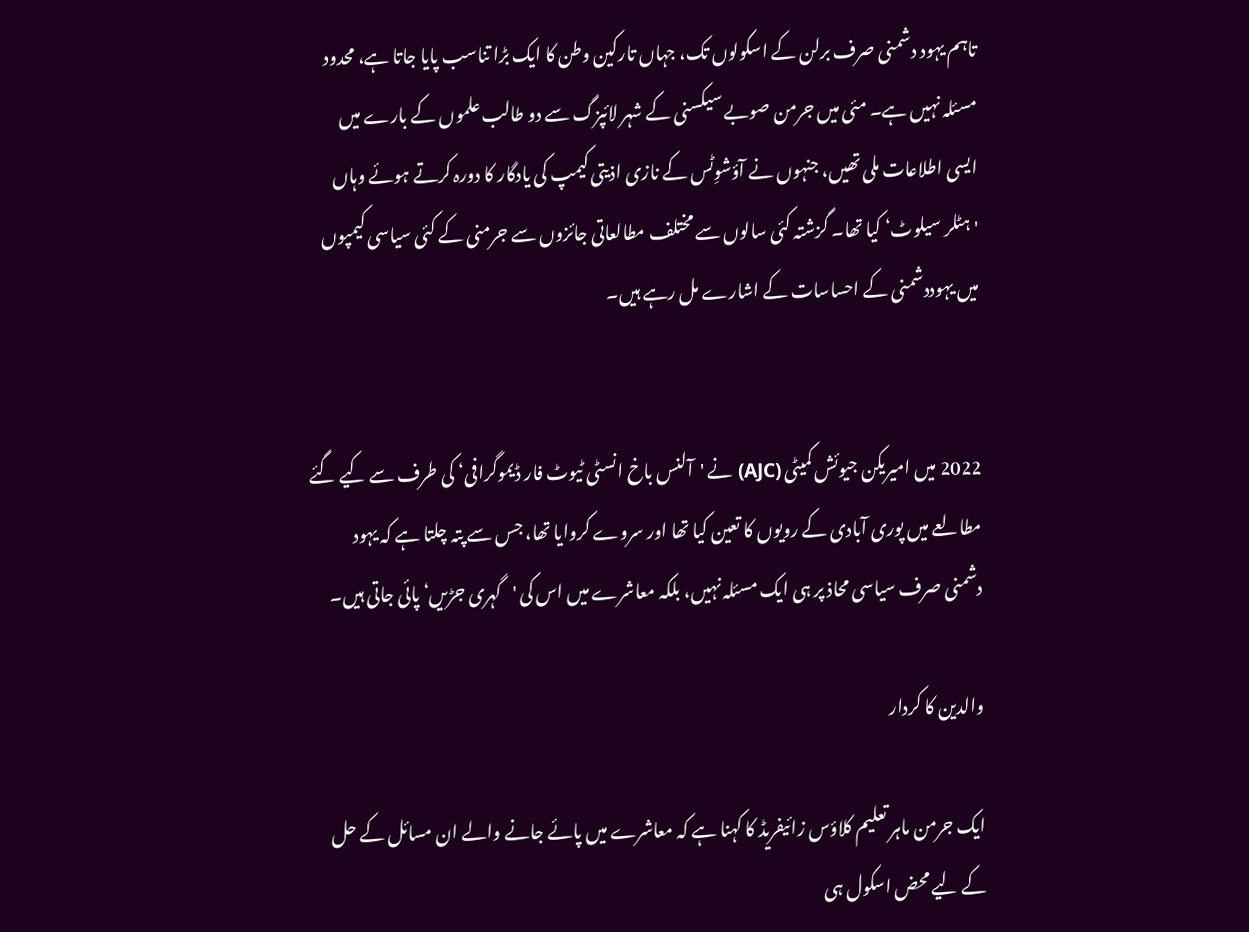تاہم یہود دشمنی صرف برلن کے اسکولوں تک، جہاں تارکین وطن کا ایک بڑا تناسب پایا جاتا ہے، محدود مسئلہ نہیں ہے۔ مئی میں جرمن صوبے سیکسنی کے شہر لائپزگ سے دو طالب علموں کے بارے میں ایسی اطلاعات ملی تھیں، جنہوں نے آؤشوِٹس کے نازی اذیتی کیمپ کی یادگار کا دورہ کرتے ہوئے وہاں 'ہٹلر سیلوٹ‘ کیا تھا۔ گزشتہ کئی سالوں سے مختلف مطالعاتی جائزوں سے جرمنی کے کئی سیاسی کیمپوں میں یہوددشمنی کے احساسات کے اشارے مل رہے ہیں۔


2022 میں امیریکن جیوئش کمیٹی (AJC) نے 'آلنس باخ انسٹی ٹیوٹ فار ڈیموگرافی‘ کی طرف سے کیے گئے مطالعے میں پوری آبادی کے رویوں کا تعین کیا تھا اور سروے کروایا تھا، جس سے پتہ چلتا ہے کہ یہود دشمنی صرف سیاسی محاذ پر ہی ایک مسئلہ نہیں، بلکہ معاشرے میں اس کی 'گہری جڑیں‘ پائی جاتی ہیں۔

والدین کا کردار

ایک جرمن ماہر تعلیم کلاؤس زائیفریڈ کا کہنا ہے کہ معاشرے میں پائے جانے والے ان مسائل کے حل کے لیے محض اسکول ہی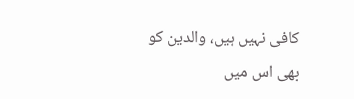کافی نہیں ہیں، والدین کو بھی اس میں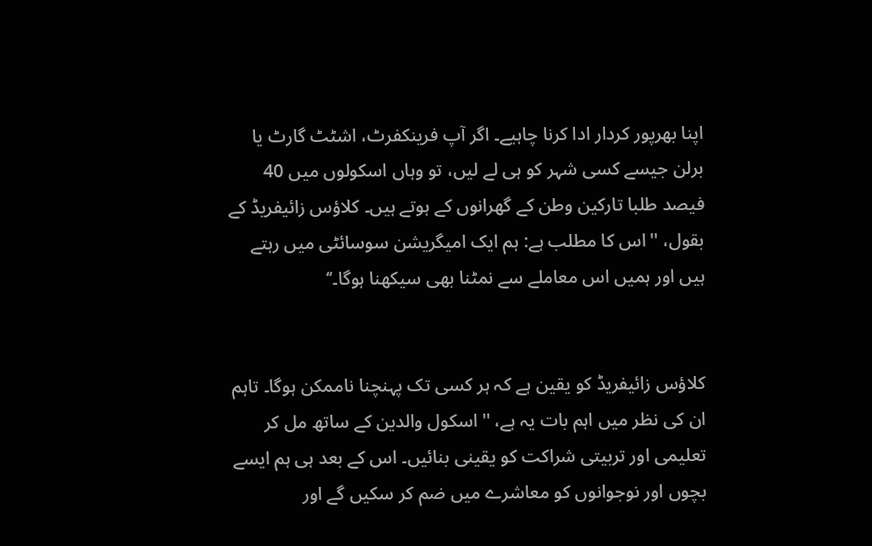اپنا بھرپور کردار ادا کرنا چاہیے۔ اگر آپ فرینکفرٹ، اشٹٹ گارٹ یا برلن جیسے کسی شہر کو ہی لے لیں، تو وہاں اسکولوں میں 40 فیصد طلبا تارکین وطن کے گھرانوں کے ہوتے ہیں۔ کلاؤس زائیفریڈ کے بقول، ''اس کا مطلب ہے: ہم ایک امیگریشن سوسائٹی میں رہتے ہیں اور ہمیں اس معاملے سے نمٹنا بھی سیکھنا ہوگا۔‘‘


کلاؤس زائیفریڈ کو یقین ہے کہ ہر کسی تک پہنچنا ناممکن ہوگا۔ تاہم ان کی نظر میں اہم بات یہ ہے، ''اسکول والدین کے ساتھ مل کر تعلیمی اور تربیتی شراکت کو یقینی بنائیں۔ اس کے بعد ہی ہم ایسے بچوں اور نوجوانوں کو معاشرے میں ضم کر سکیں گے اور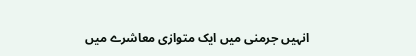انہیں جرمنی میں ایک متوازی معاشرے میں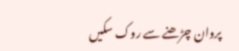پروان چڑھنے سے روک سکیں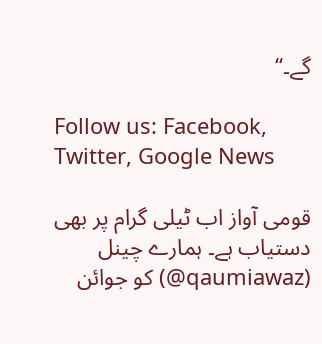گے۔‘‘

Follow us: Facebook, Twitter, Google News

قومی آواز اب ٹیلی گرام پر بھی دستیاب ہے۔ ہمارے چینل (qaumiawaz@) کو جوائن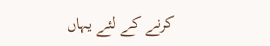کرنے کے لئے یہاں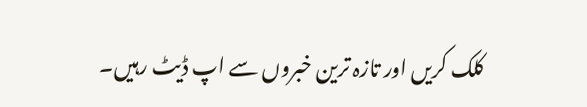کلک کریں اور تازہ ترین خبروں سے اپ ڈیٹ رہیں۔